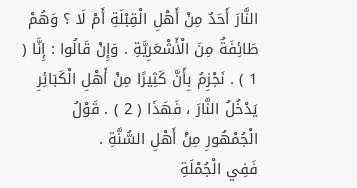النَّارَ أَحَدٌ مِنْ أَهْلِ الْقِبْلَةِ أَمْ لَا ؟ وَهُمْ طَائِفَةٌ مِنَ الْأَشْعَرِيَّةِ . وَإِنْ قَالُوا : إِنَّا ( 1 ) . نَجْزِمُ بِأَنَّ كَثِيرًا مِنْ أَهْلِ الْكَبَائِرِ يَدْخُلُ النَّارَ ، فَهَذَا ( 2 ) . قَوْلُ الْجُمْهُورِ مِنْ أَهْلِ السُّنَّةِ .
فَفِي الْجُمْلَةِ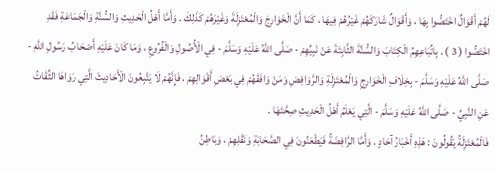لَهُمْ أَقْوَالٌ اخْتَصُّوا بِهَا ، وَأَقْوَالٌ شَارَكَهُمْ غَيْرُهُمْ فِيهَا ، كَمَا أَنَّ الْخَوَارِجَ وَالْمُعْتَزِلَةَ وَغَيْرَهُمْ كَذَلِكَ . وَأَمَّا أَهْلُ الْحَدِيثِ وَالسُّنَّةِ وَالْجَمَاعَةِ فَقَدِ اخْتَصُّوا ( 3 ) . بِاتِّبَاعِهِمُ الْكِتَابَ وَالسُّنَّةَ الثَّابِتَةَ عَنْ نَبِيِّهِمْ - صَلَّى اللَّهُ عَلَيْهِ وَسَلَّمَ - فِي الْأُصُولِ وَالْفُرُوعِ ، وَمَا كَانَ عَلَيْهِ أَصْحَابُ رَسُولِ اللَّهِ - صَلَّى اللَّهُ عَلَيْهِ وَسَلَّمَ - بِخِلَافِ الْخَوَارِجِ وَالْمُعْتَزِلَةِ وَالرَّوَافِضِ وَمَنْ وَافَقَهُمْ فِي بَعْضِ أَقْوَالِهِمْ ، فَإِنَّهُمْ لَا يَتَّبِعُونَ الْأَحَادِيثَ الَّتِي رَوَاهَا الثِّقَاتُ عَنِ النَّبِيِّ - صَلَّى اللَّهُ عَلَيْهِ وَسَلَّمَ - الَّتِي يَعْلَمُ أَهْلُ الْحَدِيثِ صِحَّتَهَا .
فَالْمُعْتَزِلَةُ يَقُولُونَ : هَذِهِ أَخْبَارُ آحَادٍ . وَأَمَّا الرَّافِضَةُ فَيَطْعَنُونَ فِي الصَّحَابَةِ وَنَقْلِهِمْ ، وَبَاطِنُ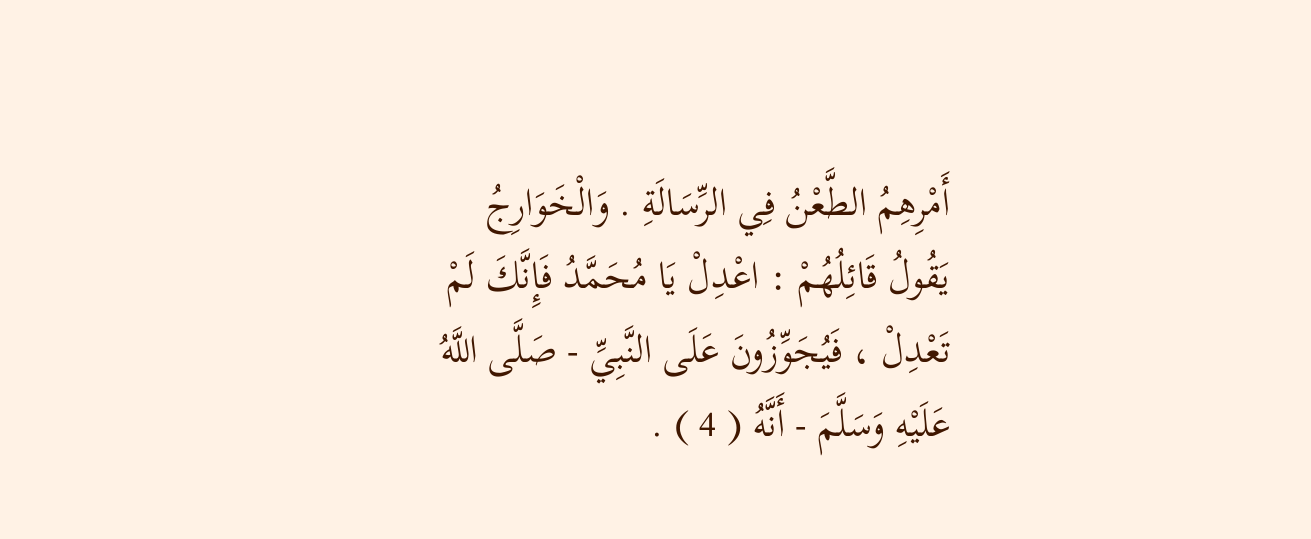أَمْرِهِمُ الطَّعْنُ فِي الرِّسَالَةِ . وَالْخَوَارِجُ يَقُولُ قَائِلُهُمْ : اعْدِلْ يَا مُحَمَّدُ فَإِنَّكَ لَمْ تَعْدِلْ ، فَيُجَوِّزُونَ عَلَى النَّبِيِّ - صَلَّى اللَّهُ عَلَيْهِ وَسَلَّمَ - أَنَّهُ ( 4 ) .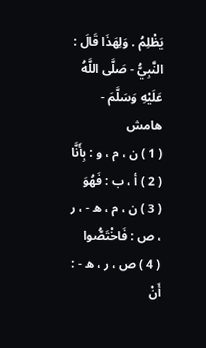يَظْلِمُ . وَلِهَذَا قَالَ : النَّبِيُّ - صَلَّى اللَّهُ عَلَيْهِ وَسَلَّمَ -
هامش
( 1 ) ن ، م ، و : بِأَنَّا
( 2 ) أ ، ب : فَهُوَ
( 3 ) ن ، م ، ه - ، ر ، ص : فَاخْتَصُّوا
( 4 ) ص ، ر ، ه - : أَنْ